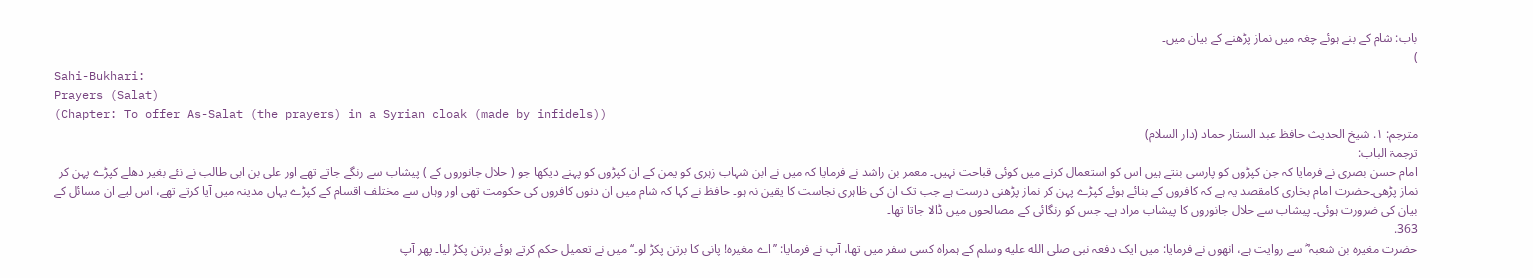باب: شام کے بنے ہوئے چغہ میں نماز پڑھنے کے بیان میں۔
)
Sahi-Bukhari:
Prayers (Salat)
(Chapter: To offer As-Salat (the prayers) in a Syrian cloak (made by infidels))
مترجم: ١. شیخ الحدیث حافظ عبد الستار حماد (دار السلام)
ترجمۃ الباب:
امام حسن بصری نے فرمایا کہ جن کپڑوں کو پارسی بنتے ہیں اس کو استعمال کرنے میں کوئی قباحت نہیں۔ معمر بن راشد نے فرمایا کہ میں نے ابن شہاب زہری کو یمن کے ان کپڑوں کو پہنے دیکھا جو ( حلال جانوروں کے ) پیشاب سے رنگے جاتے تھے اور علی بن ابی طالب نے نئے بغیر دھلے کپڑے پہن کر نماز پڑھی۔حضرت امام بخاری کامقصد یہ ہے کہ کافروں کے بنائے ہوئے کپڑے پہن کر نماز پڑھنی درست ہے جب تک ان کی ظاہری نجاست کا یقین نہ ہو۔ حافظ نے کہا کہ شام میں ان دنوں کافروں کی حکومت تھی اور وہاں سے مختلف اقسام کے کپڑے یہاں مدینہ میں آیا کرتے تھے، اس لیے ان مسائل کے بیان کی ضرورت ہوئی۔ پیشاب سے حلال جانوروں کا پیشاب مراد ہے۔ جس کو رنگائی کے مصالحوں میں ڈالا جاتا تھا۔
363.
حضرت مغیرہ بن شعبہ ؓ سے روایت ہے، انھوں نے فرمایا: میں ایک دفعہ نبی صلى الله عليه وسلم کے ہمراہ کسی سفر میں تھا، آپ نے فرمایا: ’’اے مغیرہ! پانی کا برتن پکڑ لو۔‘‘ میں نے تعمیل حکم کرتے ہوئے برتن پکڑ لیا۔ پھر آپ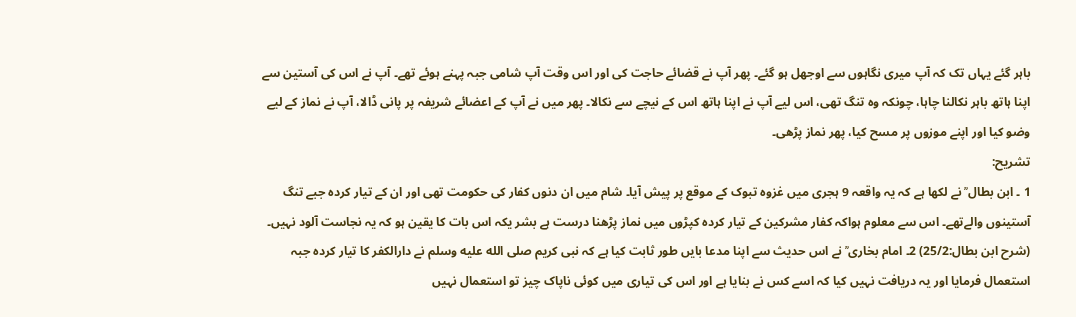باہر گئے یہاں تک کہ آپ میری نگاہوں سے اوجھل ہو گئے۔ پھر آپ نے قضائے حاجت کی اور اس وقت آپ شامی جبہ پہنے ہوئے تھے۔ آپ نے اس کی آستین سے اپنا ہاتھ باہر نکالنا چاہا، چونکہ وہ تنگ تھی، اس لیے آپ نے اپنا ہاتھ اس کے نیچے سے نکالا۔ پھر میں نے آپ کے اعضائے شریفہ پر پانی ڈالا، آپ نے نماز کے لیے وضو کیا اور اپنے موزوں پر مسح کیا، پھر نماز پڑھی۔
تشریح:
1 ۔ ابن بطال ؒ نے لکھا ہے کہ یہ واقعہ 9 ہجری میں غزوہ تبوک کے موقع پر پیش آیا۔ شام میں ان دنوں کفار کی حکومت تھی اور ان کے تیار کردہ جبے تنگ آستینوں والےتھے۔ اس سے معلوم ہواکہ کفار مشرکین کے تیار کردہ کپڑوں میں نماز پڑھنا درست ہے بشر یکہ اس بات کا یقین ہو کہ یہ نجاست آلود نہیں۔ (شرح ابن بطال:25/2) 2۔ امام بخاری ؒ نے اس حدیث سے اپنا مدعا بایں طور ثابت کیا ہے کہ نبی کریم صلى الله عليه وسلم نے دارالکفر کا تیار کردہ جبہ استعمال فرمایا اور یہ دریافت نہیں کیا کہ اسے کس نے بنایا ہے اور اس کی تیاری میں کوئی ناپاک چیز تو استعمال نہیں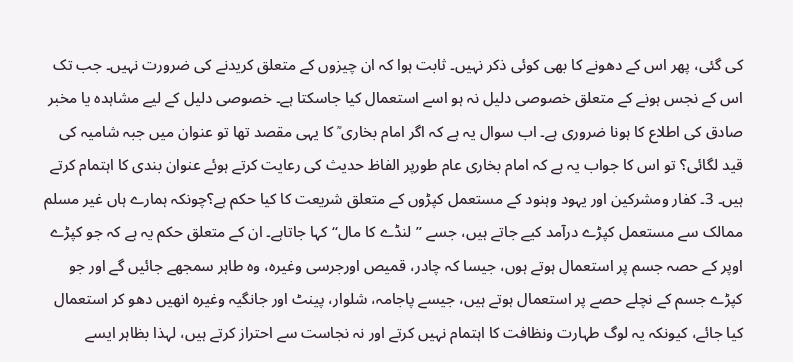کی گئی، پھر اس کے دھونے کا بھی کوئی ذکر نہیں۔ ثابت ہوا کہ ان چیزوں کے متعلق کریدنے کی ضرورت نہیں۔ جب تک اس کے نجس ہونے کے متعلق خصوصی دلیل نہ ہو اسے استعمال کیا جاسکتا ہے۔ خصوصی دلیل کے لیے مشاہدہ یا مخبر صادق کی اطلاع کا ہونا ضروری ہے۔ اب سوال یہ ہے کہ اگر امام بخاری ؒ کا یہی مقصد تھا تو عنوان میں جبہ شامیہ کی قید لگائی؟ تو اس کا جواب یہ ہے کہ امام بخاری عام طورپر الفاظ حدیث کی رعایت کرتے ہوئے عنوان بندی کا اہتمام کرتے ہیں۔ 3۔ کفار ومشرکین اور یہود وہنود کے مستعمل کپڑوں کے متعلق شریعت کا کیا حکم ہے؟چونکہ ہمارے ہاں غیر مسلم ممالک سے مستعمل کپڑے درآمد کیے جاتے ہیں، جسے ’’لنڈے کا مال‘‘ کہا جاتاہے۔ ان کے متعلق حکم یہ ہے کہ جو کپڑے اوپر کے حصہ جسم پر استعمال ہوتے ہوں، جیسا کہ چادر، قمیص اورجرسی وغیرہ، وہ طاہر سمجھے جائیں گے اور جو کپڑے جسم کے نچلے حصے پر استعمال ہوتے ہیں، جیسے پاجامہ، شلوار، پینٹ اور جانگیہ وغیرہ انھیں دھو کر استعمال کیا جائے، کیونکہ یہ لوگ طہارت ونظافت کا اہتمام نہیں کرتے اور نہ نجاست سے احتراز کرتے ہیں، لہذا بظاہر ایسے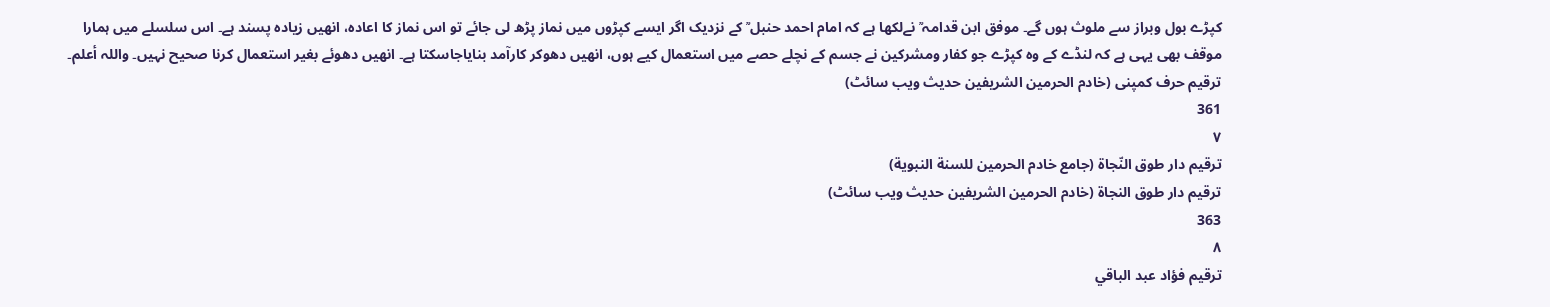کپڑے بول وبراز سے ملوث ہوں گے۔ موفق ابن قدامہ ؒ نےلکھا ہے کہ امام احمد حنبل ؒ کے نزدیک اگر ایسے کپڑوں میں نماز پڑھ لی جائے تو اس نماز کا اعادہ، انھیں زیادہ پسند ہے۔ اس سلسلے میں ہمارا موقف بھی یہی ہے کہ لنڈے کے وہ کپڑے جو کفار ومشرکین نے جسم کے نچلے حصے میں استعمال کیے ہوں، انھیں دھوکر کارآمد بنایاجاسکتا ہے۔ انھیں دھوئے بغیر استعمال کرنا صحیح نہیں۔ واللہ أعلم۔
ترقیم حرف کمپنی (خادم الحرمین الشریفین حدیث ویب سائٹ)
361
٧
ترقيم دار طوق النّجاة (جامع خادم الحرمين للسنة النبوية)
ترقیم دار طوق النجاۃ (خادم الحرمین الشریفین حدیث ویب سائٹ)
363
٨
ترقيم فؤاد عبد الباقي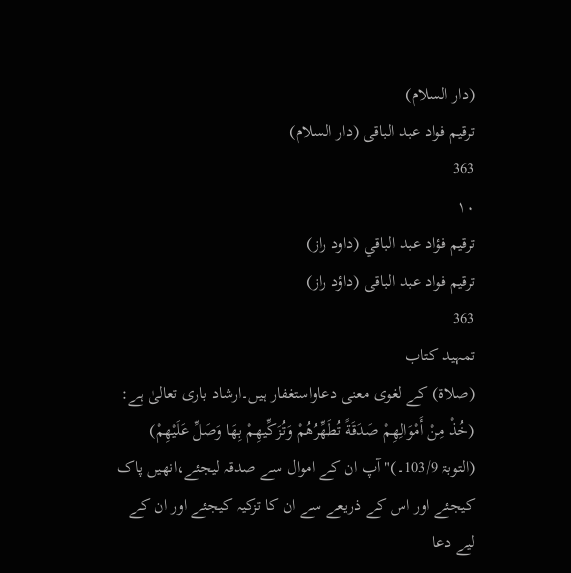(دار السلام)
ترقیم فواد عبد الباقی (دار السلام)
363
١٠
ترقيم فؤاد عبد الباقي (داود راز)
ترقیم فواد عبد الباقی (داؤد راز)
363
تمہید کتاب
(صلاۃ) کے لغوی معنی دعاواستغفار ہیں۔ارشاد باری تعالیٰ ہے: (خُذْ مِنْ أَمْوَالِهِمْ صَدَقَةً تُطَهِّرُهُمْ وَتُزَكِّيهِمْ بِهَا وَصَلِّ عَلَيْهِمْ) (التوبۃ 103/9۔)"آپ ان کے اموال سے صدقہ لیجئے،انھیں پاک کیجئے اور اس کے ذریعے سے ان کا تزکیہ کیجئے اور ان کے لیے دعا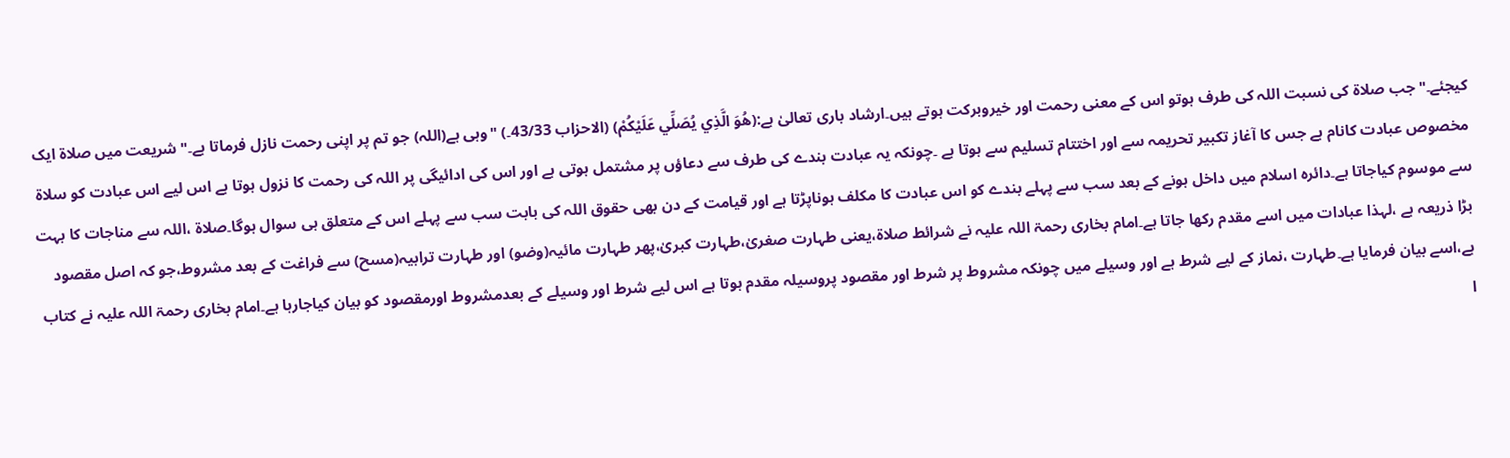کیجئے۔"جب صلاۃ کی نسبت اللہ کی طرف ہوتو اس کے معنی رحمت اور خیروبرکت ہوتے ہیں۔ارشاد باری تعالیٰ ہے:(هُوَ الَّذِي يُصَلِّي عَلَيْكُمْ) (الاحزاب 43/33۔) "وہی ہے(اللہ) جو تم پر اپنی رحمت نازل فرماتا ہے۔"شریعت میں صلاۃ ایک مخصوص عبادت کانام ہے جس کا آغاز تکبیر تحریمہ سے اور اختتام تسلیم سے ہوتا ہے ۔چونکہ یہ عبادت بندے کی طرف سے دعاؤں پر مشتمل ہوتی ہے اور اس کی ادائیگی پر اللہ کی رحمت کا نزول ہوتا ہے اس لیے اس عبادت کو سلاۃ سے موسوم کیاجاتا ہے۔دائرہ اسلام میں داخل ہونے کے بعد سب سے پہلے بندے کو اس عبادت کا مکلف ہوناپڑتا ہے اور قیامت کے دن بھی حقوق اللہ کی بابت سب سے پہلے اس کے متعلق ہی سوال ہوگا۔صلاۃ ،اللہ سے مناجات کا بہت بڑا ذریعہ ہے ،لہذا عبادات میں اسے مقدم رکھا جاتا ہے۔امام بخاری رحمۃ اللہ علیہ نے شرائط صلاۃ،یعنی طہارت صغریٰ،طہارت کبریٰ،پھر طہارت مائیہ(وضو) اور طہارت ترابیہ(مسح) سے فراغت کے بعد مشروط،جو کہ اصل مقصود ہے،اسے بیان فرمایا ہے۔طہارت ،نماز کے لیے شرط ہے اور وسیلے میں چونکہ مشروط پر شرط اور مقصود پروسیلہ مقدم ہوتا ہے اس لیے شرط اور وسیلے کے بعدمشروط اورمقصود کو بیان کیاجارہا ہے۔امام بخاری رحمۃ اللہ علیہ نے کتاب ا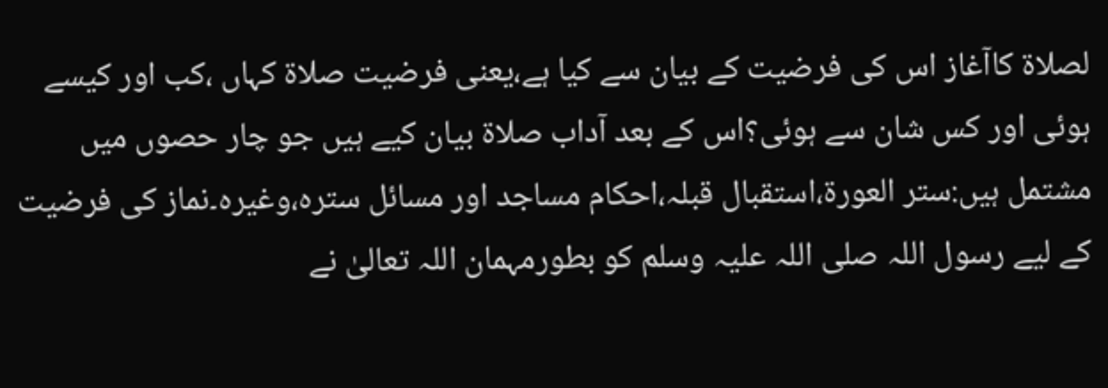لصلاۃ کاآغاز اس کی فرضیت کے بیان سے کیا ہے،یعنی فرضیت صلاۃ کہاں ،کب اور کیسے ہوئی اور کس شان سے ہوئی؟اس کے بعد آداب صلاۃ بیان کیے ہیں جو چار حصوں میں مشتمل ہیں:ستر العورۃ،استقبال قبلہ،احکام مساجد اور مسائل سترہ،وغیرہ۔نماز کی فرضیت کے لیے رسول اللہ صلی اللہ علیہ وسلم کو بطورمہمان اللہ تعالیٰ نے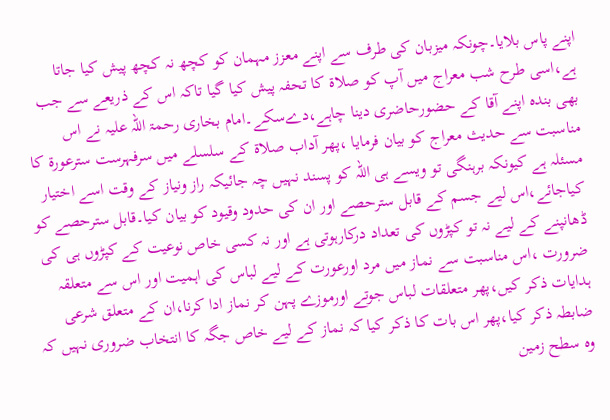اپنے پاس بلایا۔چونکہ میزبان کی طرف سے اپنے معزز مہمان کو کچھ نہ کچھ پیش کیا جاتا ہے،اسی طرح شب معراج میں آپ کو صلاۃ کا تحفہ پیش کیا گیا تاکہ اس کے ذریعے سے جب بھی بندہ اپنے آقا کے حضورحاضری دینا چاہے،دےسکے۔امام بخاری رحمۃ اللہ علیہ نے اس مناسبت سے حدیث معراج کو بیان فرمایا ،پھر آداب صلاۃ کے سلسلے میں سرفہرست سترعورۃ کا مسئلہ ہے کیونکہ برہنگی تو ویسے ہی اللہ کو پسند نہیں چہ جائیکہ راز ونیاز کے وقت اسے اختیار کیاجائے،اس لیے جسم کے قابل سترحصے اور ان کی حدود وقیود کو بیان کیا۔قابل سترحصے کو ڈھانپنے کے لیے نہ تو کپڑوں کی تعداد درکارہوتی ہے اور نہ کسی خاص نوعیت کے کپڑوں ہی کی ضرورت ،اس مناسبت سے نماز میں مرد اورعورت کے لیے لباس کی اہمیت اور اس سے متعلقہ ہدایات ذکر کیں،پھر متعلقات لباس جوتے اورموزے پہن کر نماز ادا کرنا،ان کے متعلق شرعی ضابطہ ذکر کیا،پھر اس بات کا ذکر کیا کہ نماز کے لیے خاص جگہ کا انتخاب ضروری نہیں کہ وہ سطح زمین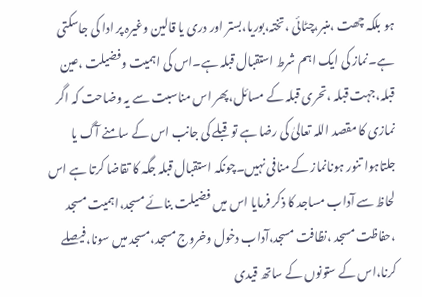ہو بلکہ چھت ،منبر،چٹائی ،تختہ،بوریا،بستر اور دری یا قالین وغیرہ پر ادا کی جاسکتی ہے۔نماز کی ایک اہم شرط استقبال قبلہ ہے۔اس کی اہمیت وفضیلت ،عین قبلہ،جہت قبلہ ،تحری قبلہ کے مسائل،پھر اس مناسبت سے یہ وضاحت کہ اگر نمازی کا مقصد اللہ تعالیٰ کی رضا ہے تو قبلے کی جانب اس کے سامنے آگ یا جلتاہوا تنور ہونانماز کے منافی نہیں۔چونکہ استقبال قبلہ جگہ کا تقاضا کرتا ہے اس لحاظ سے آداب مساجد کا ذکر فرمایا اس میں فضیلت بنائے مسجد،اہمیت مسجد ،حفاظت مسجد ،نظافت مسجد،آداب دخول وخروج مسجد،مسجد میں سونا،فیصلے کرنا،اس کے ستونوں کے ساتھ قیدی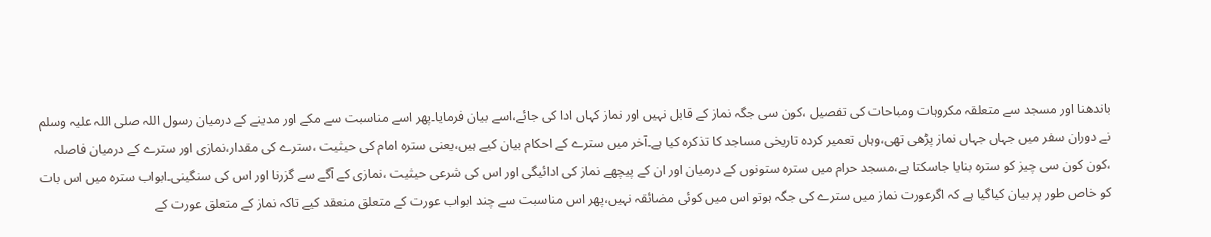باندھنا اور مسجد سے متعلقہ مکروہات ومباحات کی تفصیل ،کون سی جگہ نماز کے قابل نہیں اور نماز کہاں ادا کی جائے،اسے بیان فرمایا۔پھر اسے مناسبت سے مکے اور مدینے کے درمیان رسول اللہ صلی اللہ علیہ وسلم نے دوران سفر میں جہاں جہاں نماز پڑھی تھی،وہاں تعمیر کردہ تاریخی مساجد کا تذکرہ کیا ہے۔آخر میں سترے کے احکام بیان کیے ہیں،یعنی سترہ امام کی حیثیت ،سترے کی مقدار،نمازی اور سترے کے درمیان فاصلہ ،کون کون سی چیز کو سترہ بنایا جاسکتا ہے،مسجد حرام میں سترہ ستونوں کے درمیان اور ان کے پیچھے نماز کی ادائیگی اور اس کی شرعی حیثیت ،نمازی کے آگے سے گزرنا اور اس کی سنگینی۔ابواب سترہ میں اس بات کو خاص طور پر بیان کیاگیا ہے کہ اگرعورت نماز میں سترے کی جگہ ہوتو اس میں کوئی مضائقہ نہیں،پھر اس مناسبت سے چند ابواب عورت کے متعلق منعقد کیے تاکہ نماز کے متعلق عورت کے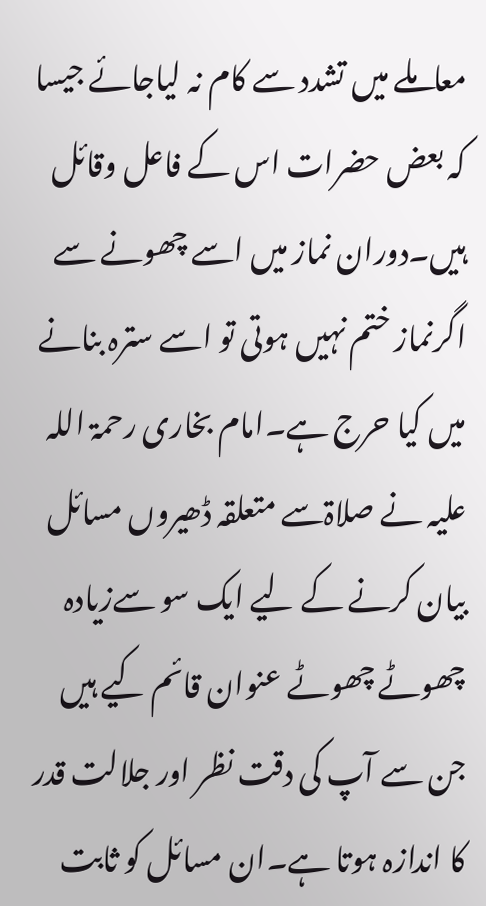معاملے میں تشدد سے کام نہ لیاجائے جیسا کہ بعض حضرات اس کے فاعل وقائل ہیں۔دوران نماز میں اسے چھونے سے اگرنماز ختم نہیں ہوتی تو اسے سترہ بنانے میں کیا حرج ہے۔امام بخاری رحمۃ اللہ علیہ نے صلاۃسے متعلقہ ڈھیروں مسائل بیان کرنے کے لیے ایک سو سےزیادہ چھوٹے چھوٹے عنوان قائم کیے ہیں جن سے آپ کی دقت نظر اور جلالت قدر کا اندازہ ہوتا ہے۔ان مسائل کو ثابت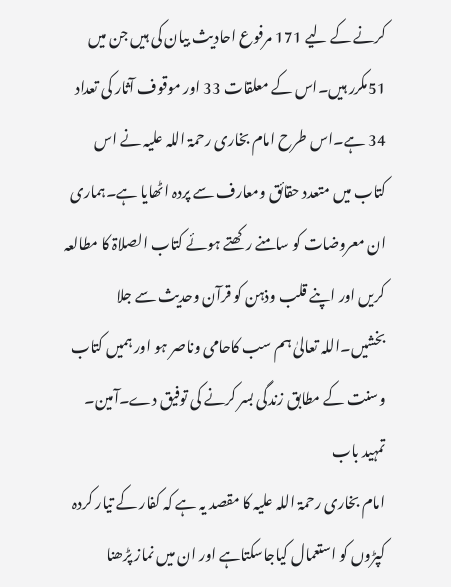کرنے کے لیے 171 مرفوع احادیث بیان کی ہیں جن میں 51مکرر ہیں۔اس کے معلقات 33 اور موقوف آثار کی تعداد 34 ہے۔اس طرح امام بخاری رحمۃ اللہ علیہ نے اس کتاب میں متعدد حقائق ومعارف سے پردہ اٹھایا ہے۔ہماری ان معروضات کو سامنے رکھتے ہوئے کتاب الصلاۃ کا مطالعہ کریں اور اپنے قلب وذہن کو قرآن وحدیث سے جلا بخشیں۔اللہ تعالیٰ ہم سب کاحامی وناصر ہو اور ہمیں کتاب وسنت کے مطابق زندگی بسر کرنے کی توفیق دے۔آمین۔
تمہید باب
امام بخاری رحمۃ اللہ علیہ کا مقصد یہ ہے کہ کفار کے تیار کردہ کپڑوں کو استعمال کیاجاسکتاہے اور ان میں نماز پڑھنا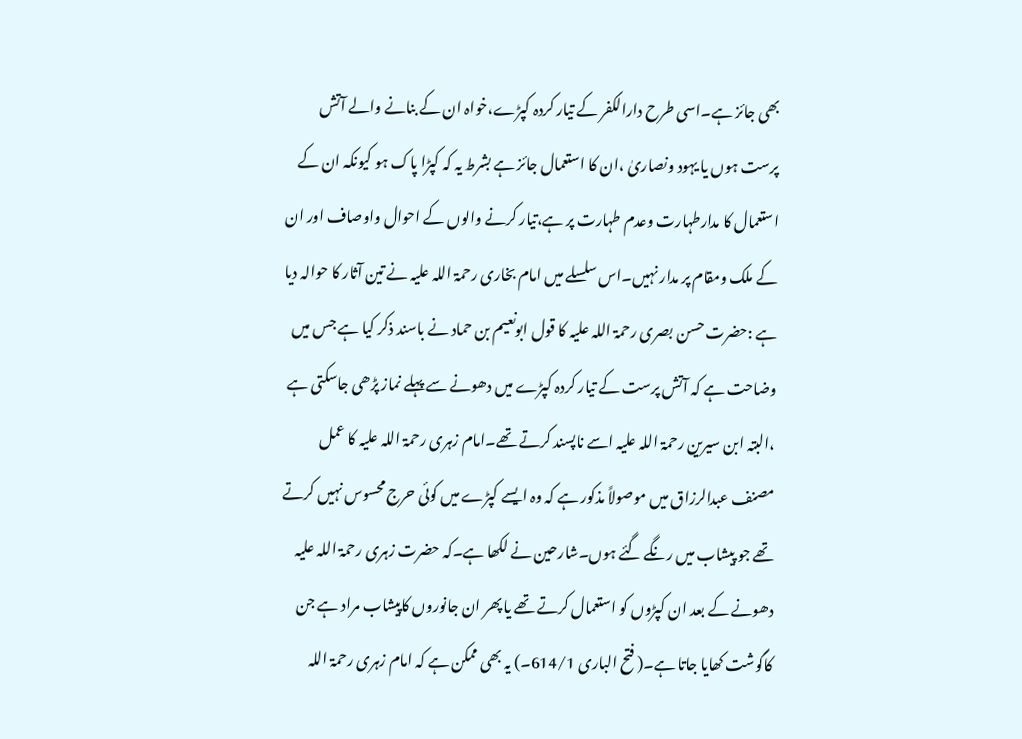بھی جائز ہے۔اسی طرح دارالکفر کے تیار کردہ کپڑے،خواہ ان کے بنانے والے آتش پرست ہوں یا یہود ونصاریٰ ،ان کا استعمال جائز ہے بشرط یہ کہ کپڑا پاک ہو کیونکہ ان کے استعمال کا مدارطہارت وعدم طہارت پر ہے،تیار کرنے والوں کے احوال واوصاف اور ان کے ملک ومقام پر مدار نہیں۔اس سلسلے میں امام بخاری رحمۃ اللہ علیہ نے تین آثار کا حوالہ دیا ہے :حضرت حسن بصری رحمۃ اللہ علیہ کا قول ابونعیم بن حماد نے باسند ذکر کیا ہے جس میں وضاحت ہے کہ آتش پرست کے تیار کردہ کپڑے میں دھونے سے پہلے نماز پڑھی جاسکتی ہے ،البتہ ابن سیرین رحمۃ اللہ علیہ اسے ناپسند کرتے تھے۔امام زہری رحمۃ اللہ علیہ کا عمل مصنف عبدالرزاق میں موصولاً مذکور ہے کہ وہ ایسے کپڑے میں کوئی حرج محسوس نہیں کرتے تھے جو پیشاب میں رنگے گئے ہوں۔شارحین نے لکھا ہے۔کہ حضرت زہری رحمۃ اللہ علیہ دھونے کے بعد ان کپڑوں کو استعمال کرتے تھے یا پھر ان جانوروں کاپیشاب مراد ہے جن کاگوشت کھایا جاتا ہے۔( فتح الباری 614/1۔) یہ بھی ممکن ہے کہ امام زہری رحمۃ اللہ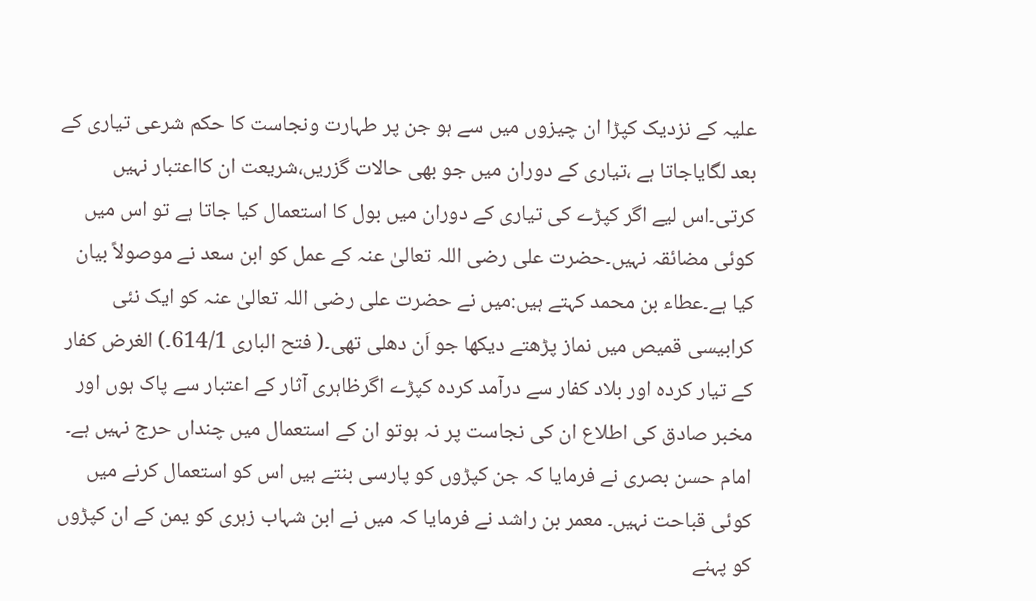علیہ کے نزدیک کپڑا ان چیزوں میں سے ہو جن پر طہارت ونجاست کا حکم شرعی تیاری کے بعد لگایاجاتا ہے ،تیاری کے دوران میں جو بھی حالات گزریں،شریعت ان کااعتبار نہیں کرتی۔اس لیے اگر کپڑے کی تیاری کے دوران میں بول کا استعمال کیا جاتا ہے تو اس میں کوئی مضائقہ نہیں۔حضرت علی رضی اللہ تعالیٰ عنہ کے عمل کو ابن سعد نے موصولاً بیان کیا ہے۔عطاء بن محمد کہتے ہیں:میں نے حضرت علی رضی اللہ تعالیٰ عنہ کو ایک نئی کرابیسی قمیص میں نماز پڑھتے دیکھا جو اَن دھلی تھی۔( فتح الباری 614/1۔) الغرض کفار کے تیار کردہ اور بلاد کفار سے درآمد کردہ کپڑے اگرظاہری آثار کے اعتبار سے پاک ہوں اور مخبر صادق کی اطلاع ان کی نجاست پر نہ ہوتو ان کے استعمال میں چنداں حرج نہیں ہے۔
امام حسن بصری نے فرمایا کہ جن کپڑوں کو پارسی بنتے ہیں اس کو استعمال کرنے میں کوئی قباحت نہیں۔ معمر بن راشد نے فرمایا کہ میں نے ابن شہاب زہری کو یمن کے ان کپڑوں کو پہنے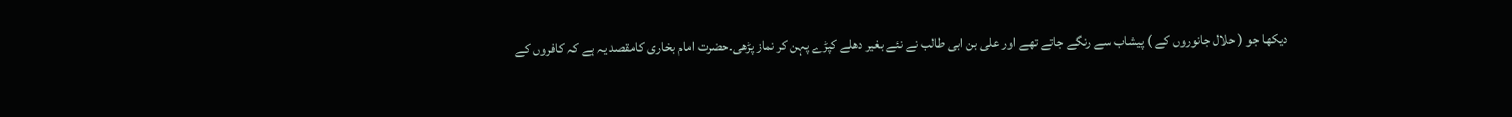دیکھا جو ( حلال جانوروں کے ) پیشاب سے رنگے جاتے تھے اور علی بن ابی طالب نے نئے بغیر دھلے کپڑے پہن کر نماز پڑھی۔حضرت امام بخاری کامقصد یہ ہے کہ کافروں کے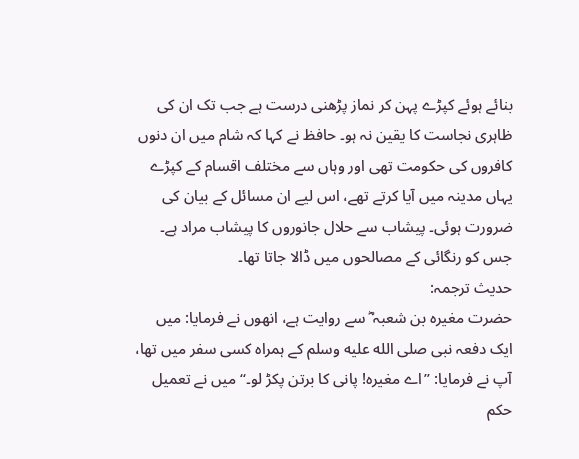بنائے ہوئے کپڑے پہن کر نماز پڑھنی درست ہے جب تک ان کی ظاہری نجاست کا یقین نہ ہو۔ حافظ نے کہا کہ شام میں ان دنوں کافروں کی حکومت تھی اور وہاں سے مختلف اقسام کے کپڑے یہاں مدینہ میں آیا کرتے تھے، اس لیے ان مسائل کے بیان کی ضرورت ہوئی۔ پیشاب سے حلال جانوروں کا پیشاب مراد ہے۔ جس کو رنگائی کے مصالحوں میں ڈالا جاتا تھا۔
حدیث ترجمہ:
حضرت مغیرہ بن شعبہ ؓ سے روایت ہے، انھوں نے فرمایا: میں ایک دفعہ نبی صلى الله عليه وسلم کے ہمراہ کسی سفر میں تھا، آپ نے فرمایا: ’’اے مغیرہ! پانی کا برتن پکڑ لو۔‘‘ میں نے تعمیل حکم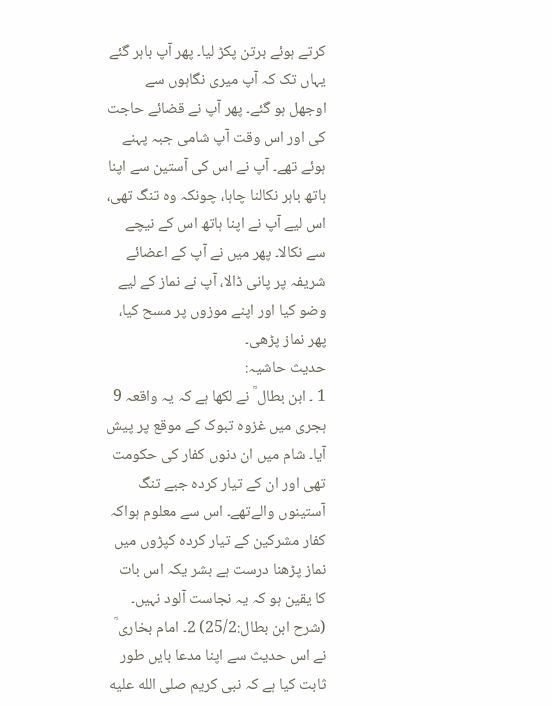کرتے ہوئے برتن پکڑ لیا۔ پھر آپ باہر گئے یہاں تک کہ آپ میری نگاہوں سے اوجھل ہو گئے۔ پھر آپ نے قضائے حاجت کی اور اس وقت آپ شامی جبہ پہنے ہوئے تھے۔ آپ نے اس کی آستین سے اپنا ہاتھ باہر نکالنا چاہا، چونکہ وہ تنگ تھی، اس لیے آپ نے اپنا ہاتھ اس کے نیچے سے نکالا۔ پھر میں نے آپ کے اعضائے شریفہ پر پانی ڈالا، آپ نے نماز کے لیے وضو کیا اور اپنے موزوں پر مسح کیا، پھر نماز پڑھی۔
حدیث حاشیہ:
1 ۔ ابن بطال ؒ نے لکھا ہے کہ یہ واقعہ 9 ہجری میں غزوہ تبوک کے موقع پر پیش آیا۔ شام میں ان دنوں کفار کی حکومت تھی اور ان کے تیار کردہ جبے تنگ آستینوں والےتھے۔ اس سے معلوم ہواکہ کفار مشرکین کے تیار کردہ کپڑوں میں نماز پڑھنا درست ہے بشر یکہ اس بات کا یقین ہو کہ یہ نجاست آلود نہیں۔ (شرح ابن بطال:25/2) 2۔ امام بخاری ؒ نے اس حدیث سے اپنا مدعا بایں طور ثابت کیا ہے کہ نبی کریم صلى الله عليه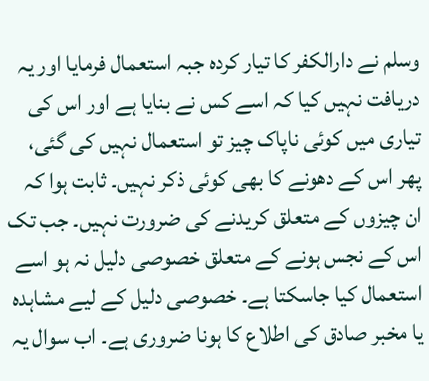وسلم نے دارالکفر کا تیار کردہ جبہ استعمال فرمایا اور یہ دریافت نہیں کیا کہ اسے کس نے بنایا ہے اور اس کی تیاری میں کوئی ناپاک چیز تو استعمال نہیں کی گئی، پھر اس کے دھونے کا بھی کوئی ذکر نہیں۔ ثابت ہوا کہ ان چیزوں کے متعلق کریدنے کی ضرورت نہیں۔ جب تک اس کے نجس ہونے کے متعلق خصوصی دلیل نہ ہو اسے استعمال کیا جاسکتا ہے۔ خصوصی دلیل کے لیے مشاہدہ یا مخبر صادق کی اطلاع کا ہونا ضروری ہے۔ اب سوال یہ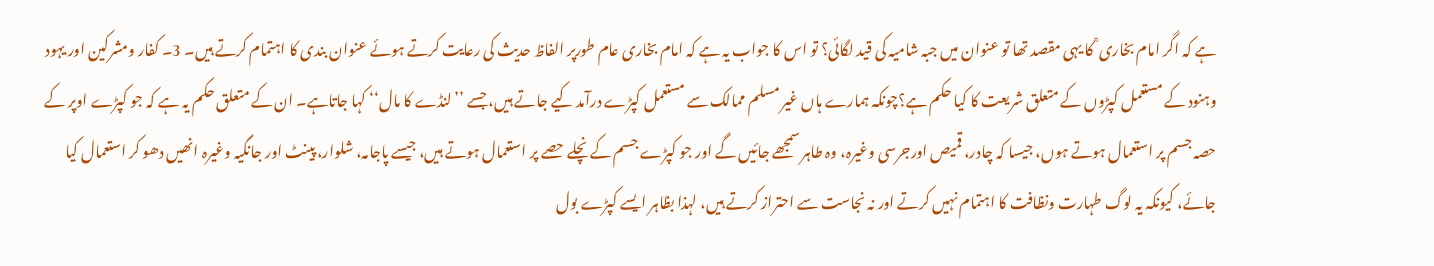ہے کہ اگر امام بخاری ؒ کا یہی مقصد تھا تو عنوان میں جبہ شامیہ کی قید لگائی؟ تو اس کا جواب یہ ہے کہ امام بخاری عام طورپر الفاظ حدیث کی رعایت کرتے ہوئے عنوان بندی کا اہتمام کرتے ہیں۔ 3۔ کفار ومشرکین اور یہود وہنود کے مستعمل کپڑوں کے متعلق شریعت کا کیا حکم ہے؟چونکہ ہمارے ہاں غیر مسلم ممالک سے مستعمل کپڑے درآمد کیے جاتے ہیں، جسے ’’لنڈے کا مال‘‘ کہا جاتاہے۔ ان کے متعلق حکم یہ ہے کہ جو کپڑے اوپر کے حصہ جسم پر استعمال ہوتے ہوں، جیسا کہ چادر، قمیص اورجرسی وغیرہ، وہ طاہر سمجھے جائیں گے اور جو کپڑے جسم کے نچلے حصے پر استعمال ہوتے ہیں، جیسے پاجامہ، شلوار، پینٹ اور جانگیہ وغیرہ انھیں دھو کر استعمال کیا جائے، کیونکہ یہ لوگ طہارت ونظافت کا اہتمام نہیں کرتے اور نہ نجاست سے احتراز کرتے ہیں، لہذا بظاہر ایسے کپڑے بول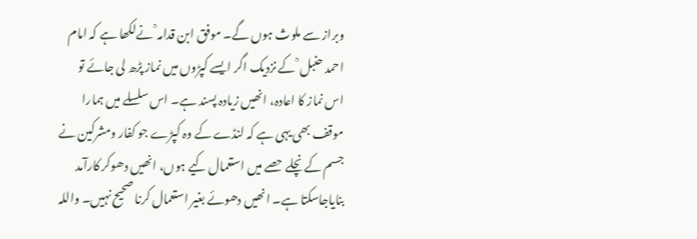وبراز سے ملوث ہوں گے۔ موفق ابن قدامہ ؒ نےلکھا ہے کہ امام احمد حنبل ؒ کے نزدیک اگر ایسے کپڑوں میں نماز پڑھ لی جائے تو اس نماز کا اعادہ، انھیں زیادہ پسند ہے۔ اس سلسلے میں ہمارا موقف بھی یہی ہے کہ لنڈے کے وہ کپڑے جو کفار ومشرکین نے جسم کے نچلے حصے میں استعمال کیے ہوں، انھیں دھوکر کارآمد بنایاجاسکتا ہے۔ انھیں دھوئے بغیر استعمال کرنا صحیح نہیں۔ واللہ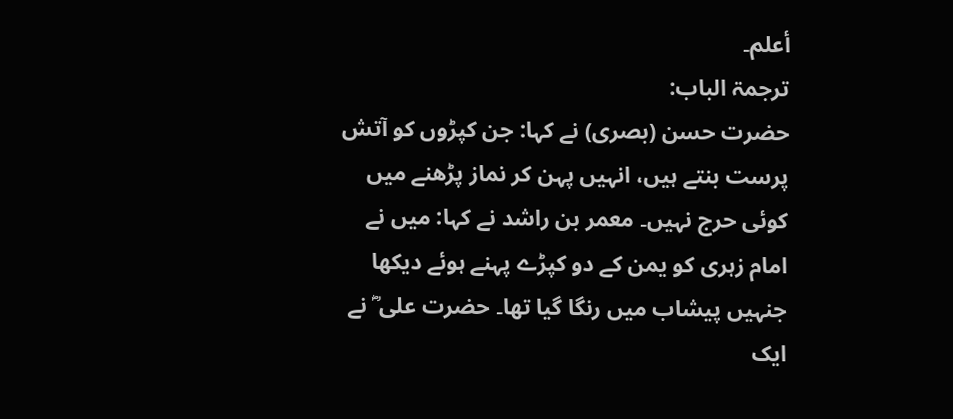أعلم۔
ترجمۃ الباب:
حضرت حسن (بصری) نے کہا: جن کپڑوں کو آتش پرست بنتے ہیں، انہیں پہن کر نماز پڑھنے میں کوئی حرج نہیں۔ معمر بن راشد نے کہا: میں نے امام زہری کو یمن کے دو کپڑے پہنے ہوئے دیکھا جنہیں پیشاب میں رنگا گیا تھا۔ حضرت علی ؓ نے ایک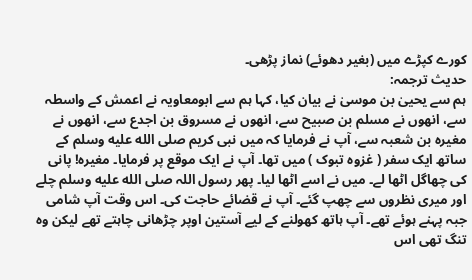کورے کپڑے میں (بغیر دھوئے) نماز پڑھی۔
حدیث ترجمہ:
ہم سے یحییٰ بن موسیٰ نے بیان کیا، کہا ہم سے ابومعاویہ نے اعمش کے واسطہ سے، انھوں نے مسلم بن صبیح سے، انھوں نے مسروق بن اجدع سے، انھوں نے مغیرہ بن شعبہ سے، آپ نے فرمایا کہ میں نبی کریم صلى الله عليه وسلم کے ساتھ ایک سفر ( غزوہ تبوک ) میں تھا۔ آپ نے ایک موقع پر فرمایا۔ مغیرہ! پانی کی چھاگل اٹھا لے۔ میں نے اسے اٹھا لیا۔ پھر رسول اللہ صلى الله عليه وسلم چلے اور میری نظروں سے چھپ گئے۔ آپ نے قضائے حاجت کی۔ اس وقت آپ شامی جبہ پہنے ہوئے تھے۔ آپ ہاتھ کھولنے کے لیے آستین اوپر چڑھانی چاہتے تھے لیکن وہ تنگ تھی اس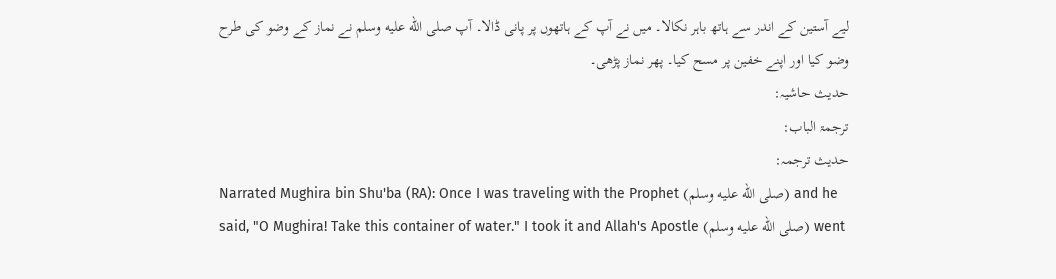لیے آستین کے اندر سے ہاتھ باہر نکالا۔ میں نے آپ کے ہاتھوں پر پانی ڈالا۔ آپ صلى الله عليه وسلم نے نماز کے وضو کی طرح وضو کیا اور اپنے خفین پر مسح کیا۔ پھر نماز پڑھی۔
حدیث حاشیہ:
ترجمۃ الباب:
حدیث ترجمہ:
Narrated Mughira bin Shu'ba (RA): Once I was traveling with the Prophet (صلى الله عليه وسلم) and he said, "O Mughira! Take this container of water." I took it and Allah's Apostle (صلى الله عليه وسلم) went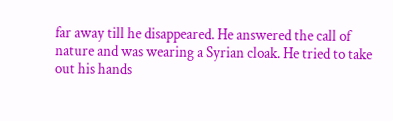far away till he disappeared. He answered the call of nature and was wearing a Syrian cloak. He tried to take out his hands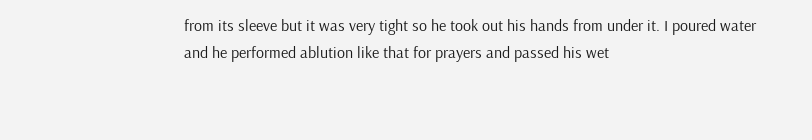from its sleeve but it was very tight so he took out his hands from under it. I poured water and he performed ablution like that for prayers and passed his wet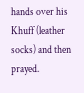hands over his Khuff (leather socks) and then prayed.